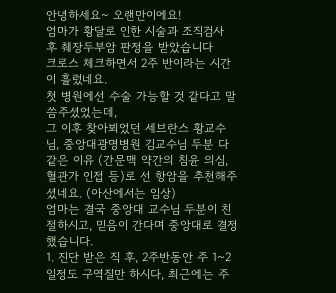안녕하세요~ 오랜만이에요!
엄마가 황달로 인한 시술과 조직검사 후 췌장두부암 판정을 받았습니다
크로스 체크하면서 2주 반이라는 시간이 흘렀네요.
첫 병원에선 수술 가능할 것 같다고 말씀주셨었는데,
그 이후 찾아뵈었던 세브란스 황교수님, 중앙대광명병원 김교수님 두분 다 같은 이유 (간문맥 약간의 침윤 의심, 혈관가 인접 등)로 선 항암을 추천해주셨네요. (아산에서는 임상)
엄마는 결국 중앙대 교수님 두분이 친절하시고, 믿음이 간다며 중앙대로 결정했습니다.
1. 진단 받은 직 후, 2주반동안 주 1~2일정도 구역질만 하시다, 최근에는 주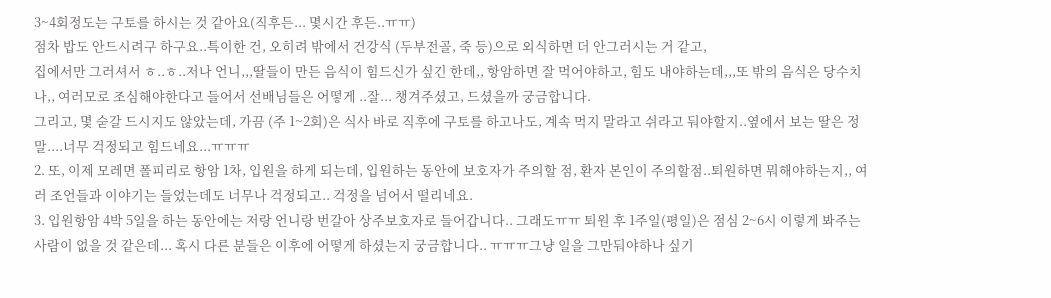3~4회정도는 구토를 하시는 것 같아요(직후든... 몇시간 후든..ㅠㅠ)
점차 밥도 안드시려구 하구요..특이한 건, 오히려 밖에서 건강식 (두부전골, 죽 등)으로 외식하면 더 안그러시는 거 같고,
집에서만 그러셔서 ㅎ..ㅎ..저나 언니,,,딸들이 만든 음식이 힘드신가 싶긴 한데,, 항암하면 잘 먹어야하고, 힘도 내야하는데,,,또 밖의 음식은 당수치나,, 여러모로 조심해야한다고 들어서 선배님들은 어떻게 ..잘... 챙겨주셨고, 드셨을까 궁금합니다.
그리고, 몇 숟갈 드시지도 않았는데, 가끔 (주 1~2회)은 식사 바로 직후에 구토를 하고나도, 계속 먹지 말라고 쉬라고 둬야할지..옆에서 보는 딸은 정말....너무 걱정되고 힘드네요...ㅠㅠㅠ
2. 또, 이제 모레면 폴피리로 항암 1차, 입원을 하게 되는데, 입원하는 동안에 보호자가 주의할 점, 환자 본인이 주의할점..퇴원하면 뭐해야하는지,, 여러 조언들과 이야기는 들었는데도 너무나 걱정되고.. 걱정을 넘어서 떨리네요.
3. 입원항암 4박 5일을 하는 동안에는 저랑 언니랑 번갈아 상주보호자로 들어갑니다.. 그래도ㅠㅠ 퇴원 후 1주일(평일)은 점심 2~6시 이렇게 봐주는 사람이 없을 것 같은데... 혹시 다른 분들은 이후에 어떻게 하셨는지 궁금합니다.. ㅠㅠㅠ그냥 일을 그만둬야하나 싶기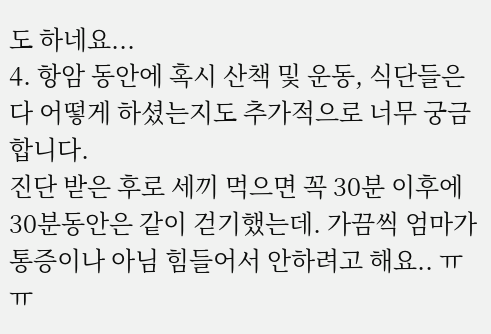도 하네요...
4. 항암 동안에 혹시 산책 및 운동, 식단들은 다 어떻게 하셨는지도 추가적으로 너무 궁금합니다.
진단 받은 후로 세끼 먹으면 꼭 30분 이후에 30분동안은 같이 걷기했는데. 가끔씩 엄마가 통증이나 아님 힘들어서 안하려고 해요.. ㅠㅠ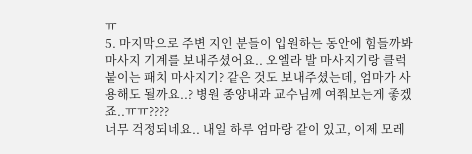ㅠ
5. 마지막으로 주변 지인 분들이 입원하는 동안에 힘들까봐 마사지 기계를 보내주셨어요.. 오엘라 발 마사지기랑 클럭 붙이는 패치 마사지기? 같은 것도 보내주셨는데, 엄마가 사용해도 될까요..? 병원 종양내과 교수님께 여쭤보는게 좋겠죠..ㅠㅠ????
너무 걱정되네요.. 내일 하루 엄마랑 같이 있고, 이제 모레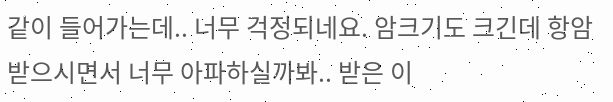같이 들어가는데.. 너무 걱정되네요. 암크기도 크긴데 항암 받으시면서 너무 아파하실까봐.. 받은 이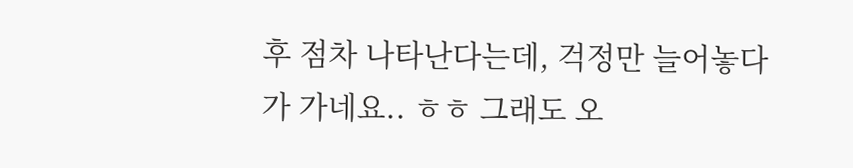후 점차 나타난다는데, 걱정만 늘어놓다가 가네요.. ㅎㅎ 그래도 오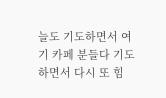늘도 기도하면서 여기 카페 분들다 기도하면서 다시 또 힘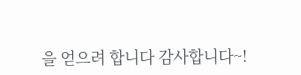을 얻으려 합니다 감사합니다~!